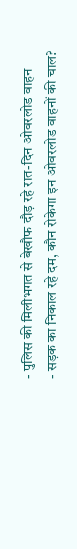- पुलिस की मिलीभगत से बेखौफ दौड़ रहे रात-दिन ओवरलोड वाहन
- सड़क का निकाल रहे दम, कौन रोकेगा इन ओवरलोड वाहनों की चाल?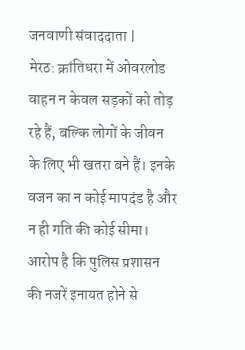जनवाणी संवाददाता |
मेरठ: क्रांतिधरा में ओवरलोड वाहन न केवल सड़कों को तोड़ रहे हैं, बल्कि लोगों के जीवन के लिए भी खतरा बने हैं। इनके वजन का न कोई मापदंड है और न ही गति की कोई सीमा। आरोप है कि पुलिस प्रशासन की नजरें इनायत होने से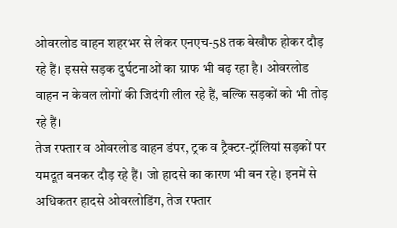ओवरलोड वाहन शहरभर से लेकर एनएच-58 तक बेखौफ होकर दौड़ रहे हैं। इससे सड़क दुर्घटनाओं का ग्राफ भी बढ़ रहा है। ओवरलोड वाहन न केवल लोगों की जिदंगी लील रहे हैं, बल्कि सड़कों को भी तोड़ रहे हैं।
तेज रफ्तार व ओवरलोड वाहन डंपर, ट्रक व ट्रैक्टर-ट्रॉलियां सड़कों पर यमदूत बनकर दौड़ रहे हैं। जो हादसे का कारण भी बन रहे। इनमें से अधिकतर हादसे ओवरलोडिंग, तेज रफ्तार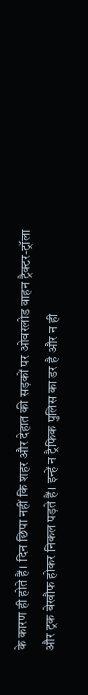के कारण ही होते हैं। दिन छिपा नहीं कि शहर और देहात की सड़कों पर ओवरलोड वाहन ट्रैक्टर-ट्रॉला और ट्रक बेखौफ होकर निकल पड़ते हैं। इन्हें न ट्रैफिक पुलिस का डर है और न ही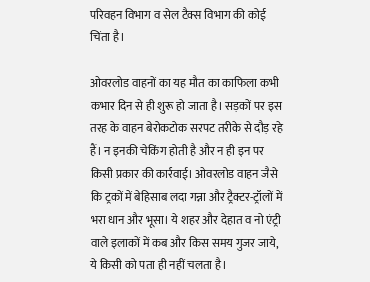परिवहन विभाग व सेल टैक्स विभाग की कोई चिंता है।

ओवरलोड वाहनों का यह मौत का काफिला कभी कभार दिन से ही शुरू हो जाता है। सड़कों पर इस तरह के वाहन बेरोकटोक सरपट तरीके से दौड़ रहे हैं। न इनकी चेकिंग होती है और न ही इन पर किसी प्रकार की कार्रवाई। ओवरलोड वाहन जैसे कि ट्रकों में बेहिसाब लदा गन्ना और ट्रैक्टर-ट्रॉलों में भरा धान और भूसा। ये शहर और देहात व नो एंट्री वाले इलाकों में कब और किस समय गुजर जाये, ये किसी को पता ही नहीं चलता है।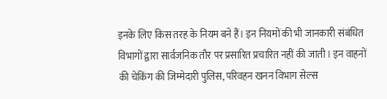इनके लिए किस तरह के नियम बने हैं। इन नियमों की भी जानकारी संबंधित विभागों द्वारा सार्वजनिक तौर पर प्रसारित प्रचारित नहीं की जाती। इन वाहनों की चेकिंग की जिम्मेदारी पुलिस, परिवहन खनन विभाग सेल्स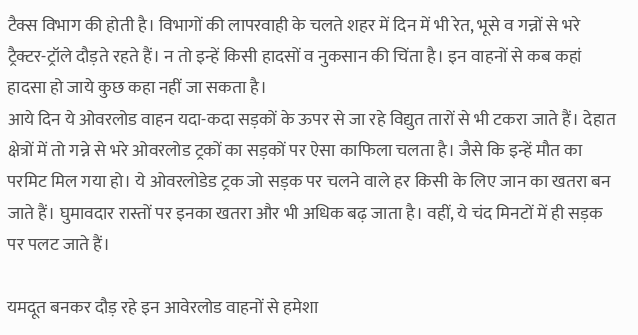टैक्स विभाग की होती है। विभागों की लापरवाही के चलते शहर में दिन में भी रेत, भूसे व गन्नों से भरे ट्रैक्टर-ट्रॉले दौड़ते रहते हैं। न तो इन्हें किसी हादसों व नुकसान की चिंता है। इन वाहनों से कब कहां हादसा हो जाये कुछ कहा नहीं जा सकता है।
आये दिन ये ओवरलोड वाहन यदा-कदा सड़कों के ऊपर से जा रहे विद्युत तारों से भी टकरा जाते हैं। देहात क्षेत्रों में तो गन्ने से भरे ओवरलोड ट्रकों का सड़कों पर ऐसा काफिला चलता है। जैसे कि इन्हें मौत का परमिट मिल गया हो। ये ओवरलोडेड ट्रक जो सड़क पर चलने वाले हर किसी के लिए जान का खतरा बन जाते हैं। घुमावदार रास्तों पर इनका खतरा और भी अधिक बढ़ जाता है। वहीं, ये चंद मिनटों में ही सड़क पर पलट जाते हैं।

यमदूत बनकर दौड़ रहे इन आवेरलोड वाहनों से हमेशा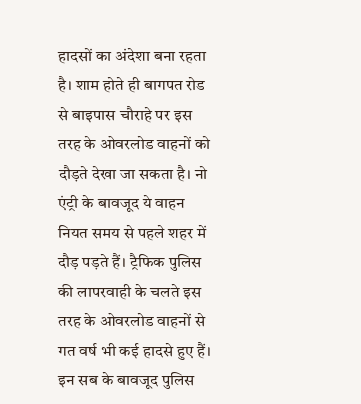हादसों का अंदेशा बना रहता है। शाम होते ही बागपत रोड से बाइपास चौराहे पर इस तरह के ओवरलोड वाहनों को दौड़ते देखा जा सकता है। नो एंट्री के बावजूद ये वाहन नियत समय से पहले शहर में दौड़ पड़ते हैं। ट्रैफिक पुलिस की लापरवाही के चलते इस तरह के ओवरलोड वाहनों से गत वर्ष भी कई हादसे हुए हैं।
इन सब के बावजूद पुलिस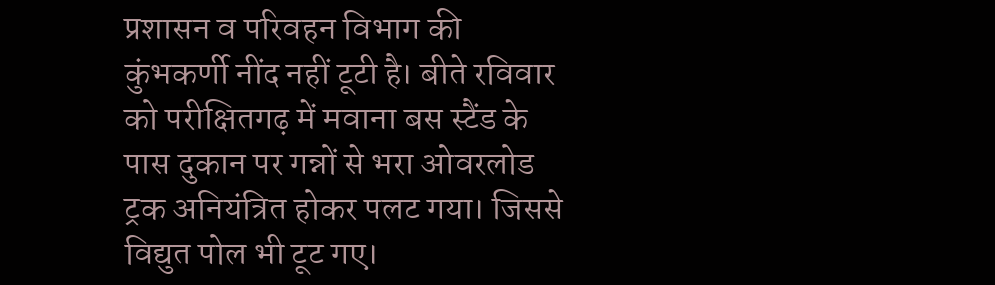प्रशासन व परिवहन विभाग की कुंभकर्णी नींद नहीं टूटी है। बीते रविवार को परीक्षितगढ़ में मवाना बस स्टैंड के पास दुकान पर गन्नों से भरा ओवरलोड ट्रक अनियंत्रित होकर पलट गया। जिससे विद्युत पोल भी टूट गए।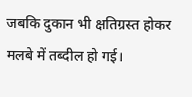जबकि दुकान भी क्षतिग्रस्त होकर मलबे में तब्दील हो गई।